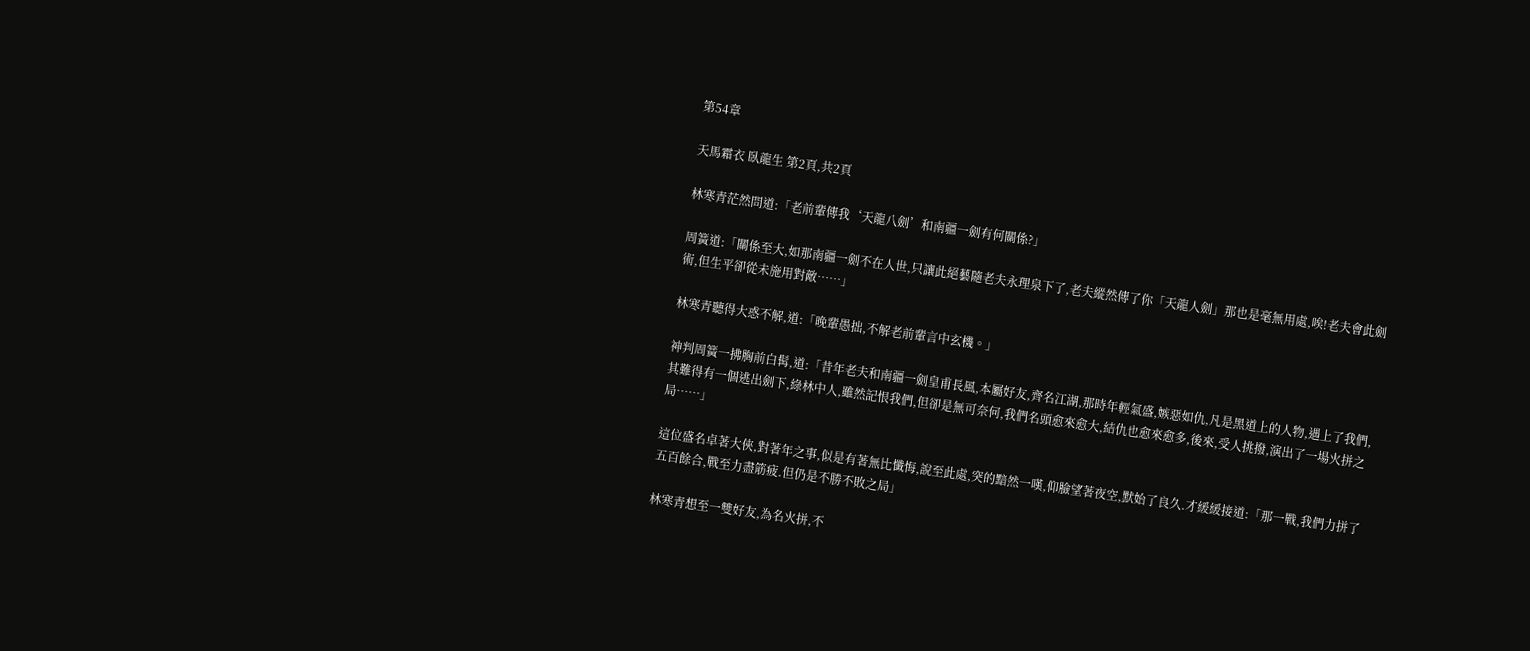第54章

天馬霜衣 臥龍生 第2頁,共2頁

林寒青茫然問道:「老前輩傳我‘天龍八劍’和南疆一劍有何關係?」

周簧道:「關係至大,如那南疆一劍不在人世,只讓此絕藝隨老夫永理泉下了,老夫縱然傳了你「天龍人劍」那也是毫無用處,唉!老夫會此劍術,但生平卻從未施用對敵……」

林寒青聽得大惑不解,道:「晚輩愚拙,不解老前輩言中玄機。」

神判周簧一拂胸前白髯,道:「昔年老夫和南疆一劍皇甫長風,本屬好友,齊名江湖,那時年輕氣盛,嫉惡如仇,凡是黑道上的人物,遇上了我們,其難得有一個逃出劍下,綠林中人,雖然記恨我們,但卻是無可奈何,我們名頭愈來愈大,結仇也愈來愈多,後來,受人挑撥,演出了一場火拼之局……」

這位盛名卓著大俠,對著年之事,似是有著無比懺悔,說至此處,突的黯然一嘆,仰臉望著夜空,默始了良久.才緩緩接道:「那一戰,我們力拼了五百餘合,戰至力盡筋疲.但仍是不勝不敗之局」

林寒青想至一雙好友,為名火拼,不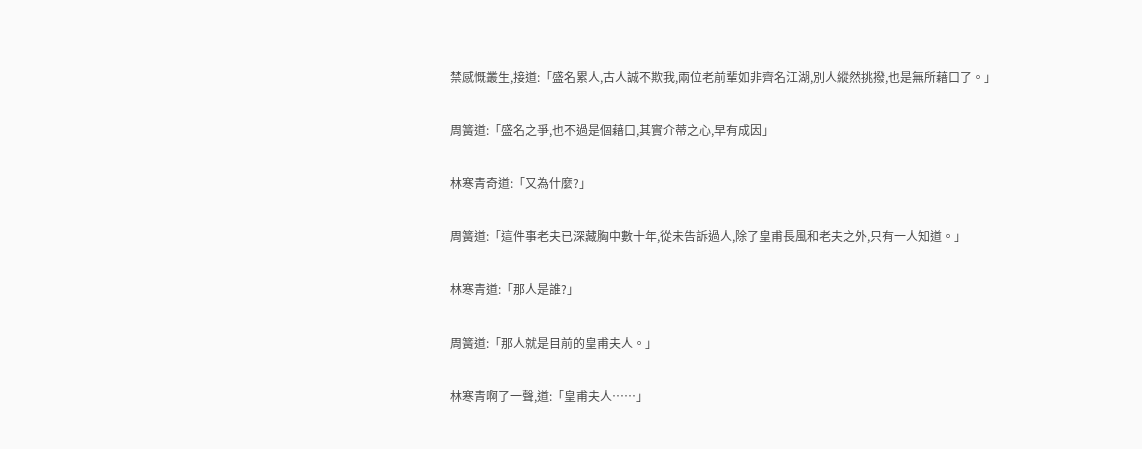禁感慨叢生,接道:「盛名累人,古人誠不欺我,兩位老前輩如非齊名江湖,別人縱然挑撥,也是無所藉口了。」

周簧道:「盛名之爭,也不過是個藉口,其實介蒂之心,早有成因」

林寒青奇道:「又為什麼?」

周簧道:「這件事老夫已深藏胸中數十年,從未告訴過人,除了皇甫長風和老夫之外,只有一人知道。」

林寒青道:「那人是誰?」

周簧道:「那人就是目前的皇甫夫人。」

林寒青啊了一聲,道:「皇甫夫人……」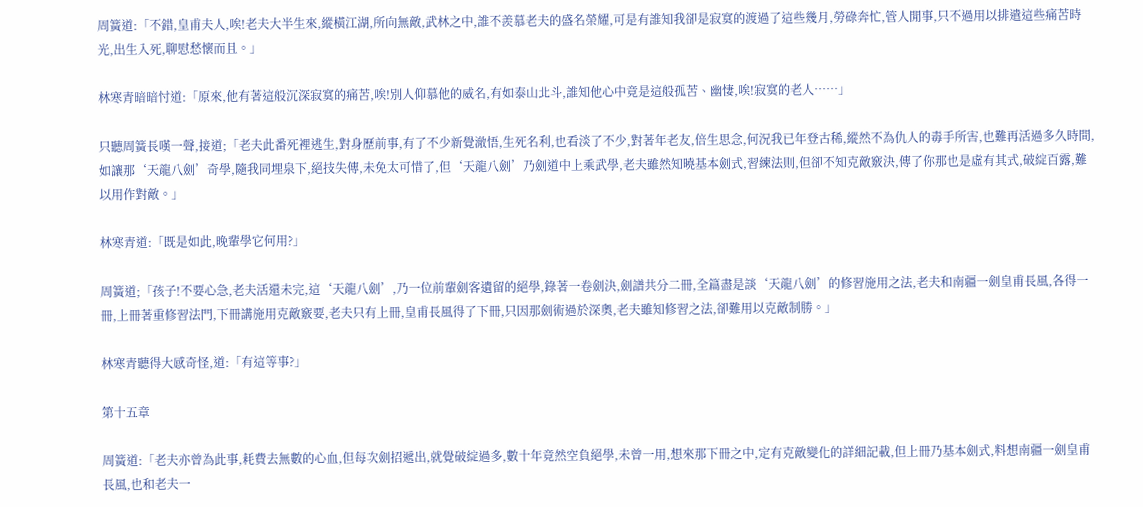周簧道:「不錯,皇甫夫人,唉!老夫大半生來,縱橫江湖,所向無敵,武林之中,誰不羨慕老夫的盛名榮耀,可是有誰知我卻是寂寞的渡過了這些幾月,勞碌奔忙,管人閒事,只不過用以排遣這些痛苦時光,出生入死,聊慰愁懷而且。」

林寒青暗暗忖道:「原來,他有著這般沉深寂寞的痛苦,唉!別人仰慕他的威名,有如泰山北斗,誰知他心中竟是這般孤苦、幽悽,唉!寂寞的老人……」

只聽周簧長嘆一聲,接道;「老夫此番死裡逃生,對身歷前事,有了不少新覺澈悟,生死名利,也看淡了不少,對著年老友,倍生思念,何況我已年登古稀,縱然不為仇人的毒手所害,也難再活過多久時間,如讓那‘天龍八劍’奇學,隨我同埋泉下,絕技失傳,未免太可惜了,但‘天龍八劍’乃劍道中上乘武學,老夫雖然知曉基本劍式,習練法則,但卻不知克敵竅決,傳了你那也是虛有其式,破綻百露,難以用作對敵。」

林寒青道:「既是如此,晚輩學它何用?」

周簧道;「孩子!不要心急,老夫活還未完,這‘天龍八劍’,乃一位前輩劍客遺留的絕學,錄著一卷劍決,劍譜共分二冊,全篇盡是談‘天龍八劍’的修習施用之法,老夫和南疆一劍皇甫長風,各得一冊,上冊著重修習法門,下冊講施用克敵竅要,老夫只有上冊,皇甫長風得了下冊,只因那劍術過於深奧,老夫雖知修習之法,卻難用以克敵制勝。」

林寒青聽得大感奇怪,道:「有這等事?」

第十五章

周簧道:「老夫亦曾為此事,耗費去無數的心血,但每次劍招遞出,就覺破綻過多,數十年竟然空負絕學,未曾一用,想來那下冊之中,定有克敵變化的詳細記載,但上冊乃基本劍式,料想南疆一劍皇甫長風,也和老夫一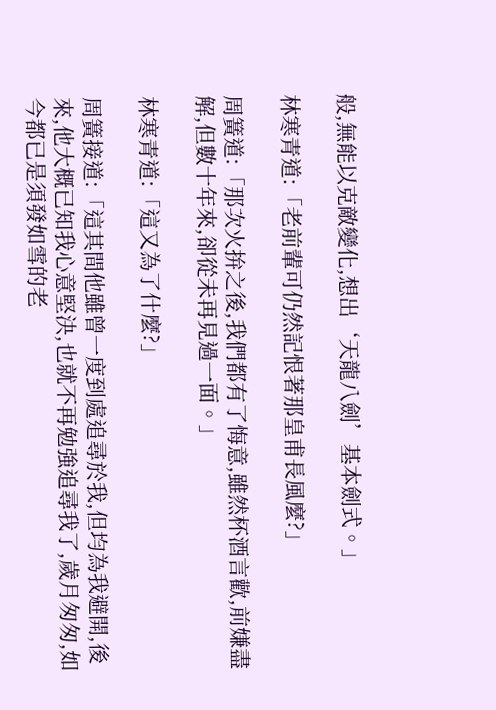般,無能以克敵變化,想出‘天龍八劍’基本劍式。」

林寒青道:「老前輩可仍然記恨著那皇甫長風麼?」

周簧道:「那次火拚之後,我們都有了悔意,雖然杯酒言歡,前嫌盡解,但數十年來,卻從未再見過一面。」

林寒青道:「這又為了什麼?」

周簧接道:「這其間他雖曾一度到處追尋於我,但均為我避開,後來,他大概已知我心意堅決,也就不再勉強追尋我了,歲月匆匆,如今都已是須發如雪的老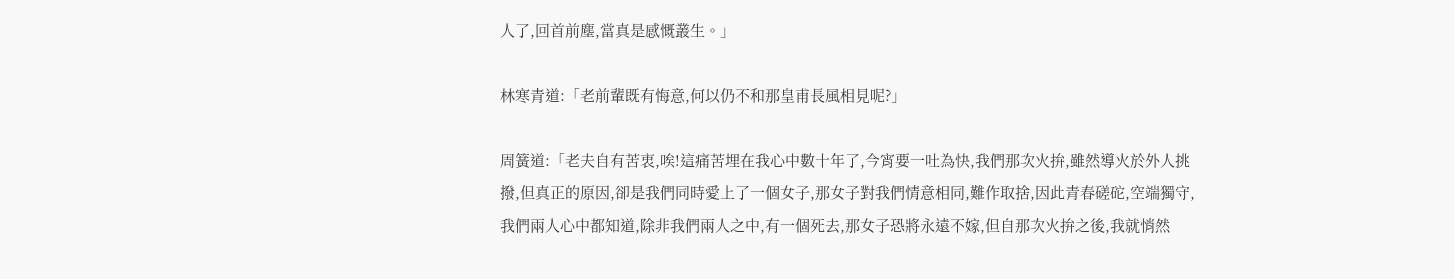人了,回首前塵,當真是感慨叢生。」

林寒青道:「老前輩既有悔意,何以仍不和那皇甫長風相見呢?」

周簧道:「老夫自有苦衷,唉!這痛苦埋在我心中數十年了,今宵要一吐為快,我們那次火拚,雖然導火於外人挑撥,但真正的原因,卻是我們同時愛上了一個女子,那女子對我們情意相同,難作取捨,因此青春磋砣,空端獨守,我們兩人心中都知道,除非我們兩人之中,有一個死去,那女子恐將永遠不嫁,但自那次火拚之後,我就悄然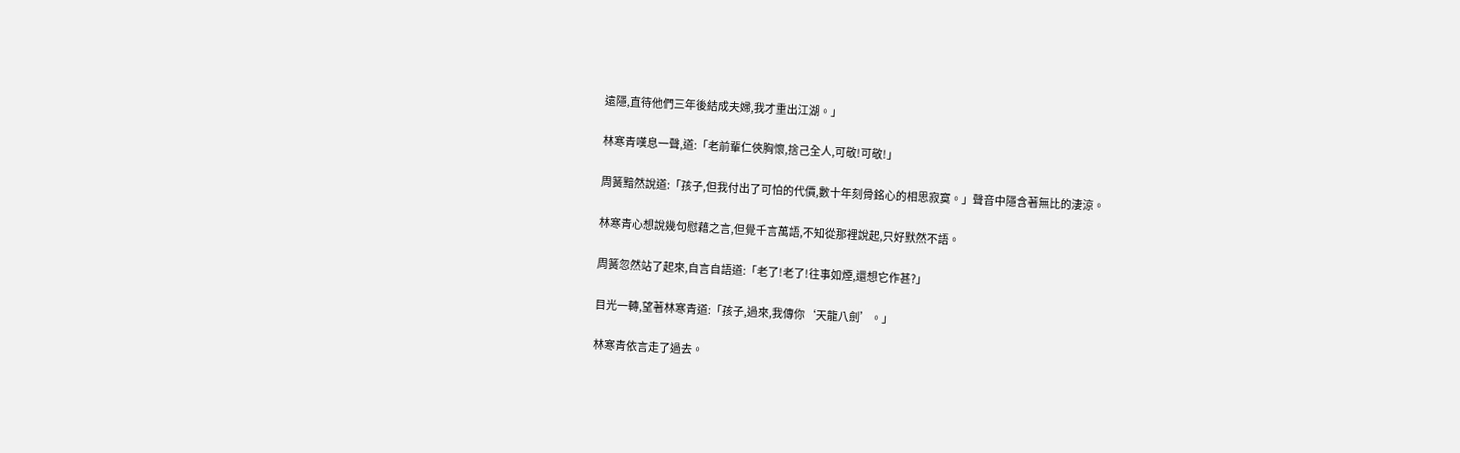遠隱,直待他們三年後結成夫婦,我才重出江湖。」

林寒青嘆息一聲,道:「老前輩仁俠胸懷,捨己全人,可敬!可敬!」

周簧黯然說道:「孩子,但我付出了可怕的代價,數十年刻骨銘心的相思寂寞。」聲音中隱含著無比的淒涼。

林寒青心想說幾句慰藉之言,但覺千言萬語,不知從那裡說起,只好默然不語。

周簧忽然站了起來,自言自語道:「老了!老了!往事如煙,還想它作甚?」

目光一轉,望著林寒青道:「孩子,過來,我傳你‘天龍八劍’。」

林寒青依言走了過去。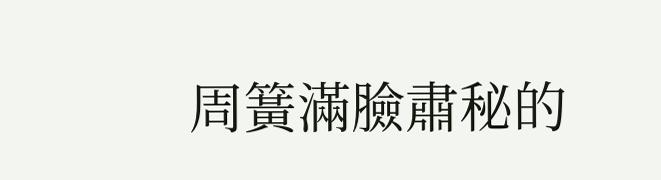周簧滿臉肅秘的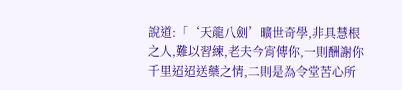說道:「‘天龍八劍’曠世奇學,非具慧根之人,難以習練,老夫今宵傳你,一則酬謝你千里迢迢送藥之情,二則是為令堂苦心所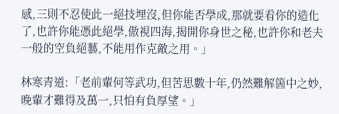感,三則不忍使此一絕技埋沒,但你能否學成,那就要看你的造化了,也許你能憑此絕學,傲視四海,揭開你身世之秘,也許你和老夫一般的空負絕藝,不能用作克敵之用。」

林寒青道:「老前輩何等武功,但苦思數十年,仍然難解箇中之妙,晚輩才難得及萬一,只怕有負厚望。」